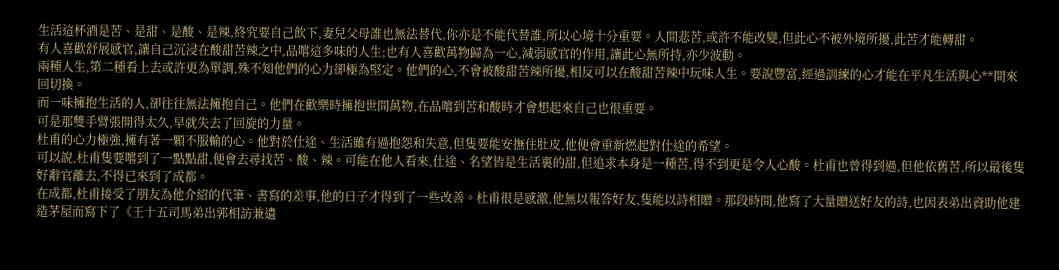生活這杯酒是苦、是甜、是酸、是辣,終究要自己飲下,妻兒父母誰也無法替代,你亦是不能代替誰,所以心境十分重要。人間悲苦,或許不能改變,但此心不被外境所擾,此苦才能轉甜。
有人喜歡舒展感官,讓自己沉浸在酸甜苦辣之中,品嚐這多味的人生;也有人喜歡萬物歸為一心,減弱感官的作用,讓此心無所持,亦少波動。
兩種人生,第二種看上去或許更為單調,殊不知他們的心力卻極為堅定。他們的心,不會被酸甜苦辣所擾,相反可以在酸甜苦辣中玩味人生。要說豐富,經過訓練的心才能在平凡生活與心**間來回切換。
而一味擁抱生活的人,卻往往無法擁抱自己。他們在歡樂時擁抱世間萬物,在品嚐到苦和酸時才會想起來自己也很重要。
可是那雙手臂張開得太久,早就失去了回旋的力量。
杜甫的心力極強,擁有著一顆不服輸的心。他對於仕途、生活雖有過抱怨和失意,但隻要能安撫住肚皮,他便會重新燃起對仕途的希望。
可以說,杜甫隻要嚐到了一點點甜,便會去尋找苦、酸、辣。可能在他人看來,仕途、名望皆是生活裏的甜,但追求本身是一種苦,得不到更是令人心酸。杜甫也曾得到過,但他依舊苦,所以最後隻好辭官離去,不得已來到了成都。
在成都,杜甫接受了朋友為他介紹的代筆、書寫的差事,他的日子才得到了一些改善。杜甫很是感激,他無以報答好友,隻能以詩相贈。那段時間,他寫了大量贈送好友的詩,也因表弟出資助他建造茅屋而寫下了《王十五司馬弟出郭相訪兼遺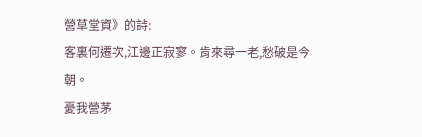營草堂資》的詩:
客裏何遷次,江邊正寂寥。肯來尋一老,愁破是今朝。
憂我營茅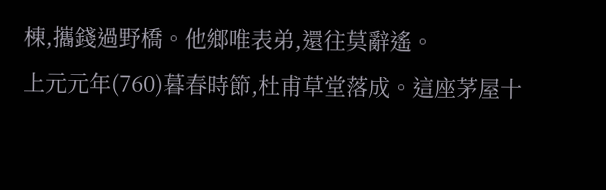棟,攜錢過野橋。他鄉唯表弟,還往莫辭遙。
上元元年(760)暮春時節,杜甫草堂落成。這座茅屋十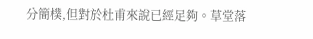分簡樸,但對於杜甫來說已經足夠。草堂落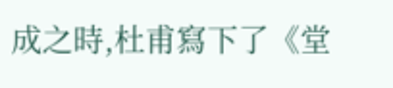成之時,杜甫寫下了《堂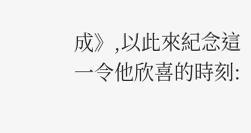成》,以此來紀念這一令他欣喜的時刻: